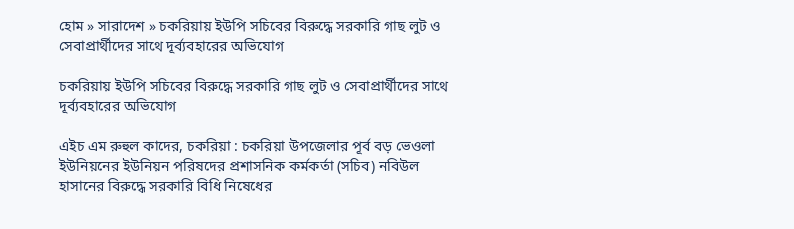হোম » সারাদেশ » চকরিয়ায় ইউপি সচিবের বিরুদ্ধে সরকারি গাছ লুট ও সেবাপ্রার্থীদের সাথে দূর্ব্যবহারের অভিযোগ

চকরিয়ায় ইউপি সচিবের বিরুদ্ধে সরকারি গাছ লুট ও সেবাপ্রার্থীদের সাথে দূর্ব্যবহারের অভিযোগ

এইচ এম রুহুল কাদের, চকরিয়া : চকরিয়া উপজেলার পূর্ব বড় ভেওলা ইউনিয়নের ইউনিয়ন পরিষদের প্রশাসনিক কর্মকর্তা (সচিব) নবিউল হাসানের বিরুদ্ধে সরকারি বিধি নিষেধের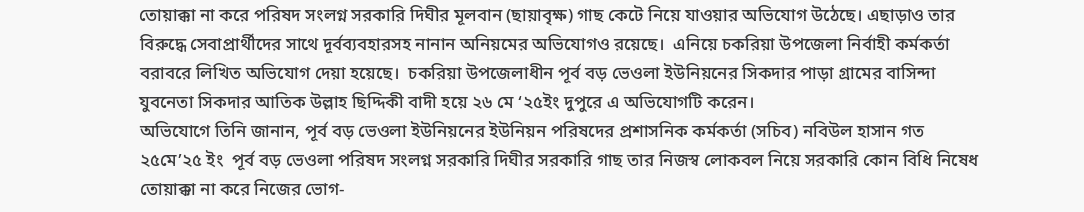তোয়াক্কা না করে পরিষদ সংলগ্ন সরকারি দিঘীর মূলবান (ছায়াবৃক্ষ) গাছ কেটে নিয়ে যাওয়ার অভিযোগ উঠেছে। এছাড়াও তার বিরুদ্ধে সেবাপ্রার্থীদের সাথে দূর্বব্যবহারসহ নানান অনিয়মের অভিযোগও রয়েছে।  এনিয়ে চকরিয়া উপজেলা নির্বাহী কর্মকর্তা বরাবরে লিখিত অভিযোগ দেয়া হয়েছে।  চকরিয়া উপজেলাধীন পূর্ব বড় ভেওলা ইউনিয়নের সিকদার পাড়া গ্রামের বাসিন্দা যুবনেতা সিকদার আতিক উল্লাহ ছিদ্দিকী বাদী হয়ে ২৬ মে ‘২৫ইং দুপুরে এ অভিযোগটি করেন।
অভিযোগে তিনি জানান, পূর্ব বড় ভেওলা ইউনিয়নের ইউনিয়ন পরিষদের প্রশাসনিক কর্মকর্তা (সচিব) নবিউল হাসান গত ২৫মে’২৫ ইং  পূর্ব বড় ভেওলা পরিষদ সংলগ্ন সরকারি দিঘীর সরকারি গাছ তার নিজস্ব লোকবল নিয়ে সরকারি কোন বিধি নিষেধ তোয়াক্কা না করে নিজের ভোগ-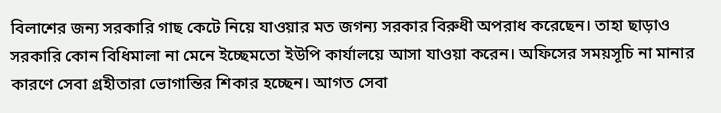বিলাশের জন্য সরকারি গাছ কেটে নিয়ে যাওয়ার মত জগন্য সরকার বিরুধী অপরাধ করেছেন। তাহা ছাড়াও সরকারি কোন বিধিমালা না মেনে ইচ্ছেমতো ইউপি কার্যালয়ে আসা যাওয়া করেন। অফিসের সময়সূচি না মানার কারণে সেবা গ্রহীতারা ভোগান্তির শিকার হচ্ছেন। আগত সেবা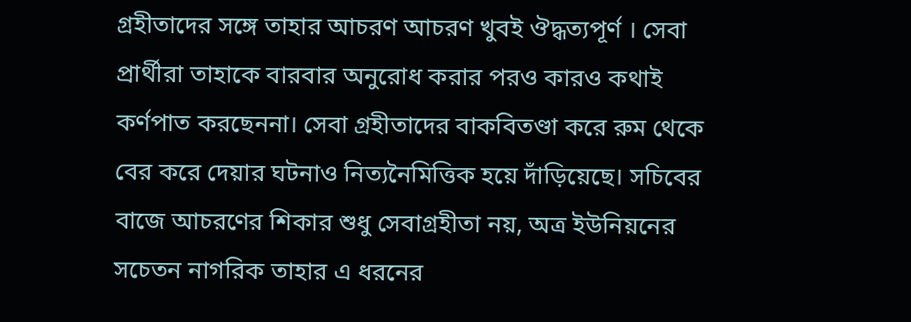গ্রহীতাদের সঙ্গে তাহার আচরণ আচরণ খুবই ঔদ্ধত্যপূর্ণ । সেবা প্রার্থীরা তাহাকে বারবার অনুরোধ করার পরও কারও কথাই কর্ণপাত করছেননা। সেবা গ্রহীতাদের বাকবিতণ্ডা করে রুম থেকে বের করে দেয়ার ঘটনাও নিত্যনৈমিত্তিক হয়ে দাঁড়িয়েছে। সচিবের বাজে আচরণের শিকার শুধু সেবাগ্রহীতা নয়, অত্র ইউনিয়নের সচেতন নাগরিক তাহার এ ধরনের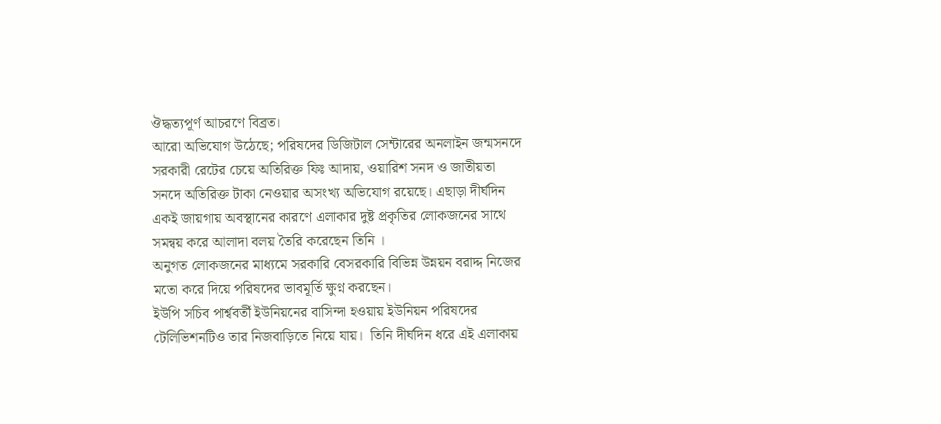ঔদ্ধত্যপূর্ণ আচরণে বিব্রত।
আরো অভিযোগ উঠেছে; পরিষদের ডিজিটাল সেন্টারের অনলাইন জন্মসনদে সরকারী রেটের চেয়ে অতিরিক্ত ফিঃ আদায়, ওয়ারিশ সনদ ও জাতীয়তা সনদে অতিরিক্ত টাকা নেওয়ার অসংখ্য অভিযোগ রয়েছে। এছাড়া দীর্ঘদিন একই জায়গায় অবস্থানের কারণে এলাকার দুষ্ট প্রকৃতির লোকজনের সাথে সমন্বয় করে আলাদা বলয় তৈরি করেছেন তিনি ।
অনুগত লোকজনের মাধ্যমে সরকারি বেসরকারি বিভিন্ন উন্নয়ন বরাদ্দ নিজের মতো করে দিয়ে পরিষদের ভাবমূর্তি ক্ষুণ্ন করছেন।
ইউপি সচিব পার্শ্ববর্তী ইউনিয়নের বাসিন্দা হওয়ায় ইউনিয়ন পরিষদের টেলিভিশনটিও তার নিজবাড়িতে নিয়ে যায়।  তিনি দীর্ঘদিন ধরে এই এলাকায়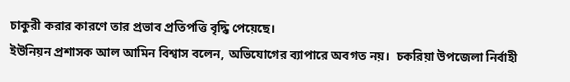চাকুরী করার কারণে তার প্রভাব প্রতিপত্তি বৃদ্ধি পেয়েছে।
ইউনিয়ন প্রশাসক আল আমিন বিশ্বাস বলেন, অভিযোগের ব্যাপারে অবগত নয়।  চকরিয়া উপজেলা নির্বাহী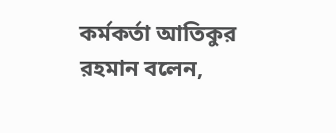কর্মকর্তা আতিকুর রহমান বলেন,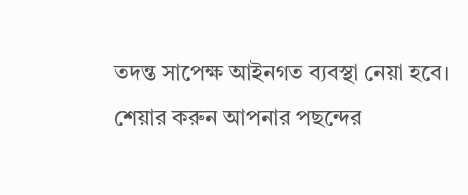তদন্ত সাপেক্ষ আইনগত ব্যবস্থা নেয়া হবে।
শেয়ার করুন আপনার পছন্দের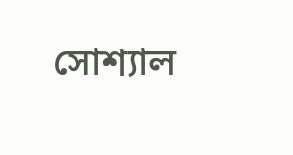সোশ্যাল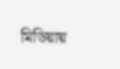মিডিয়ায়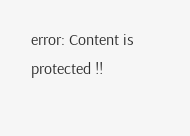error: Content is protected !!